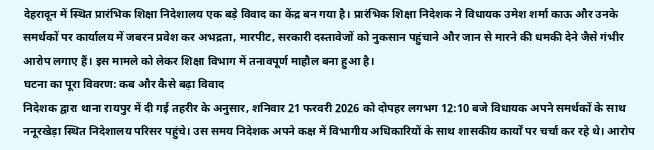देहरादून में स्थित प्रारंभिक शिक्षा निदेशालय एक बड़े विवाद का केंद्र बन गया है। प्रारंभिक शिक्षा निदेशक ने विधायक उमेश शर्मा काऊ और उनके समर्थकों पर कार्यालय में जबरन प्रवेश कर अभद्रता, मारपीट, सरकारी दस्तावेजों को नुकसान पहुंचाने और जान से मारने की धमकी देने जैसे गंभीर आरोप लगाए हैं। इस मामले को लेकर शिक्षा विभाग में तनावपूर्ण माहौल बना हुआ है।
घटना का पूरा विवरण: कब और कैसे बढ़ा विवाद
निदेशक द्वारा थाना रायपुर में दी गई तहरीर के अनुसार, शनिवार 21 फरवरी 2026 को दोपहर लगभग 12:10 बजे विधायक अपने समर्थकों के साथ ननूरखेड़ा स्थित निदेशालय परिसर पहुंचे। उस समय निदेशक अपने कक्ष में विभागीय अधिकारियों के साथ शासकीय कार्यों पर चर्चा कर रहे थे। आरोप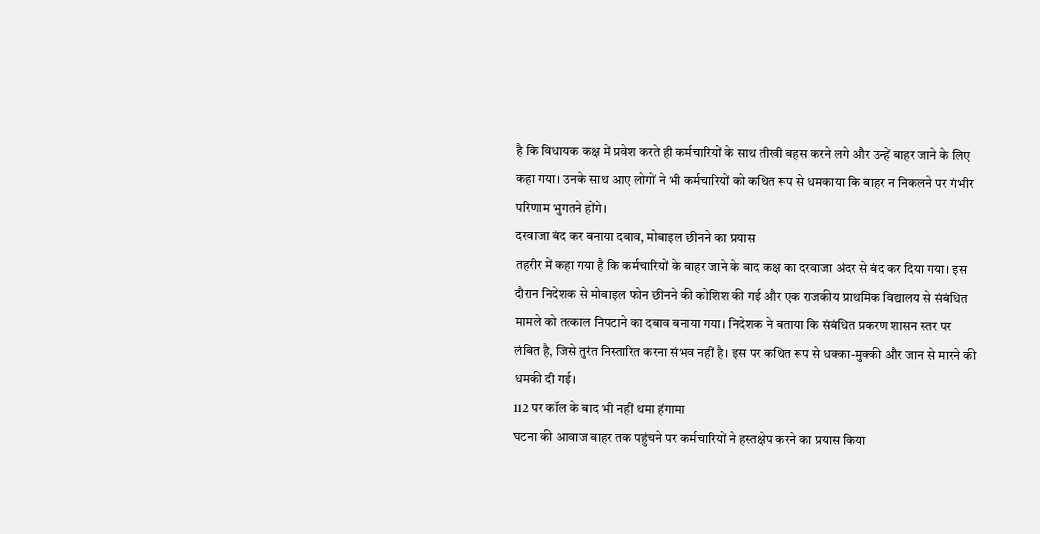है कि विधायक कक्ष में प्रवेश करते ही कर्मचारियों के साथ तीखी बहस करने लगे और उन्हें बाहर जाने के लिए कहा गया। उनके साथ आए लोगों ने भी कर्मचारियों को कथित रूप से धमकाया कि बाहर न निकलने पर गंभीर परिणाम भुगतने होंगे।
दरवाजा बंद कर बनाया दबाव, मोबाइल छीनने का प्रयास
तहरीर में कहा गया है कि कर्मचारियों के बाहर जाने के बाद कक्ष का दरवाजा अंदर से बंद कर दिया गया। इस दौरान निदेशक से मोबाइल फोन छीनने की कोशिश की गई और एक राजकीय प्राथमिक विद्यालय से संबंधित मामले को तत्काल निपटाने का दबाव बनाया गया। निदेशक ने बताया कि संबंधित प्रकरण शासन स्तर पर लंबित है, जिसे तुरंत निस्तारित करना संभव नहीं है। इस पर कथित रूप से धक्का-मुक्की और जान से मारने की धमकी दी गई।
112 पर कॉल के बाद भी नहीं थमा हंगामा
घटना की आवाज बाहर तक पहुंचने पर कर्मचारियों ने हस्तक्षेप करने का प्रयास किया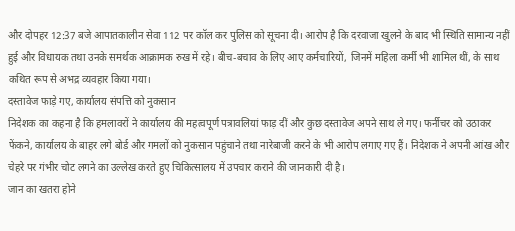और दोपहर 12:37 बजे आपातकालीन सेवा 112 पर कॉल कर पुलिस को सूचना दी। आरोप है कि दरवाजा खुलने के बाद भी स्थिति सामान्य नहीं हुई और विधायक तथा उनके समर्थक आक्रामक रुख में रहे। बीच-बचाव के लिए आए कर्मचारियों, जिनमें महिला कर्मी भी शामिल थीं, के साथ कथित रूप से अभद्र व्यवहार किया गया।
दस्तावेज फाड़े गए, कार्यालय संपत्ति को नुकसान
निदेशक का कहना है कि हमलावरों ने कार्यालय की महत्वपूर्ण पत्रावलियां फाड़ दीं और कुछ दस्तावेज अपने साथ ले गए। फर्नीचर को उठाकर फेंकने, कार्यालय के बाहर लगे बोर्ड और गमलों को नुकसान पहुंचाने तथा नारेबाजी करने के भी आरोप लगाए गए हैं। निदेशक ने अपनी आंख और चेहरे पर गंभीर चोट लगने का उल्लेख करते हुए चिकित्सालय में उपचार कराने की जानकारी दी है।
जान का खतरा होने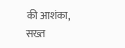की आशंका, सख्त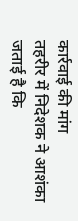कार्रवाई की मांग
तहरीर में निदेशक ने आशंका जताई है कि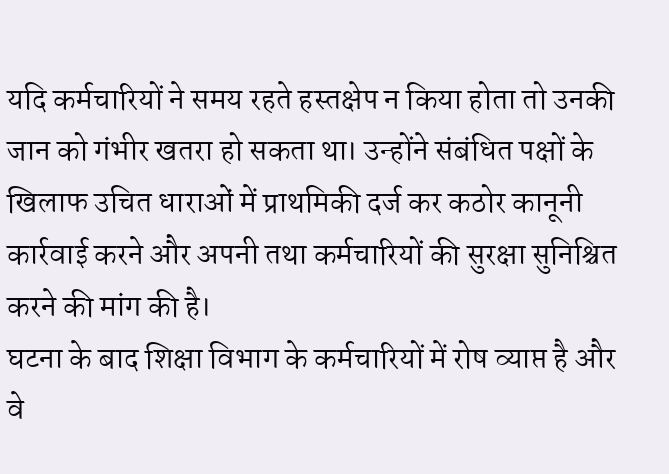यदि कर्मचारियों ने समय रहते हस्तक्षेप न किया होता तो उनकी जान को गंभीर खतरा हो सकता था। उन्होंने संबंधित पक्षों के खिलाफ उचित धाराओं में प्राथमिकी दर्ज कर कठोर कानूनी कार्रवाई करने और अपनी तथा कर्मचारियों की सुरक्षा सुनिश्चित करने की मांग की है।
घटना के बाद शिक्षा विभाग के कर्मचारियों में रोष व्याप्त है और वे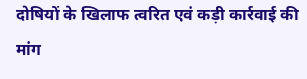दोषियों के खिलाफ त्वरित एवं कड़ी कार्रवाई की मांग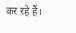कर रहे हैं।